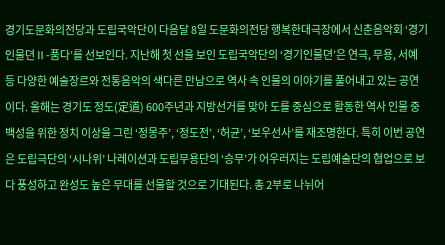경기도문화의전당과 도립국악단이 다음달 8일 도문화의전당 행복한대극장에서 신춘음악회 ‘경기인물뎐Ⅱ-품다’를 선보인다. 지난해 첫 선을 보인 도립국악단의 ‘경기인물뎐’은 연극, 무용, 서예 등 다양한 예술장르와 전통음악의 색다른 만남으로 역사 속 인물의 이야기를 풀어내고 있는 공연이다. 올해는 경기도 정도(定道) 600주년과 지방선거를 맞아 도를 중심으로 활동한 역사 인물 중 백성을 위한 정치 이상을 그린 ‘정몽주’, ‘정도전’, ‘허균’, ‘보우선사’를 재조명한다. 특히 이번 공연은 도립극단의 ‘시나위’ 나레이션과 도립무용단의 ‘승무’가 어우러지는 도립예술단의 협업으로 보다 풍성하고 완성도 높은 무대를 선물할 것으로 기대된다. 총 2부로 나뉘어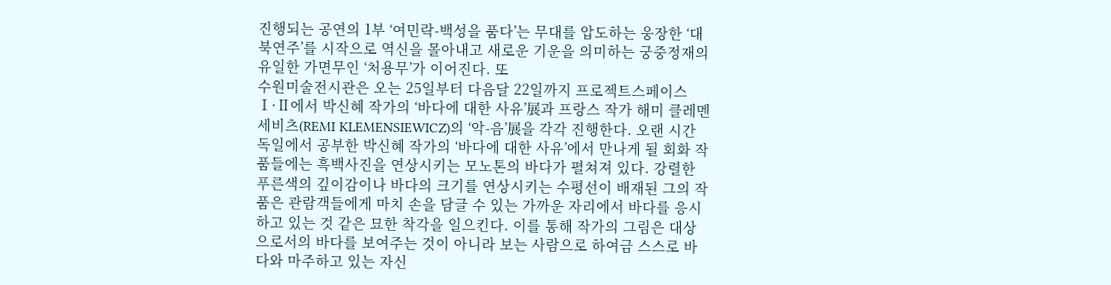진행되는 공연의 1부 ‘여민락-백성을 품다’는 무대를 압도하는 웅장한 ‘대북연주’를 시작으로 역신을 몰아내고 새로운 기운을 의미하는 궁중정재의 유일한 가면무인 ‘처용무’가 이어진다. 또
수원미술전시관은 오는 25일부터 다음달 22일까지 프로젝트스페이스 Ⅰ·Ⅱ에서 박신혜 작가의 ‘바다에 대한 사유’展과 프랑스 작가 해미 클레멘세비츠(REMI KLEMENSIEWICZ)의 ‘악-음’展을 각각 진행한다. 오랜 시간 독일에서 공부한 박신혜 작가의 ‘바다에 대한 사유’에서 만나게 될 회화 작품들에는 흑백사진을 연상시키는 모노톤의 바다가 펼쳐져 있다. 강렬한 푸른색의 깊이감이나 바다의 크기를 연상시키는 수평선이 배재된 그의 작품은 관람객들에게 마치 손을 담글 수 있는 가까운 자리에서 바다를 응시하고 있는 것 같은 묘한 착각을 일으킨다. 이를 통해 작가의 그림은 대상으로서의 바다를 보여주는 것이 아니라 보는 사람으로 하여금 스스로 바다와 마주하고 있는 자신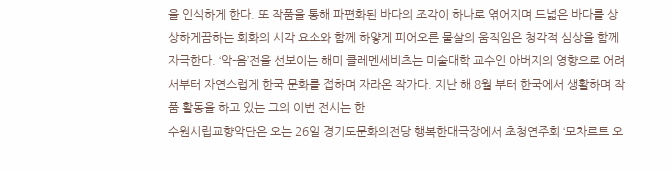을 인식하게 한다. 또 작품을 통해 파편화된 바다의 조각이 하나로 엮어지며 드넓은 바다를 상상하게끔하는 회화의 시각 요소와 함께 하얗게 피어오른 물살의 움직임은 청각적 심상을 함께 자극한다. ‘악-음’전을 선보이는 해미 클레멘세비츠는 미술대학 교수인 아버지의 영향으로 어려서부터 자연스럽게 한국 문화를 접하며 자라온 작가다. 지난 해 8월 부터 한국에서 생활하며 작품 활동을 하고 있는 그의 이번 전시는 한
수원시립교향악단은 오는 26일 경기도문화의전당 행복한대극장에서 초청연주회 ‘모차르트 오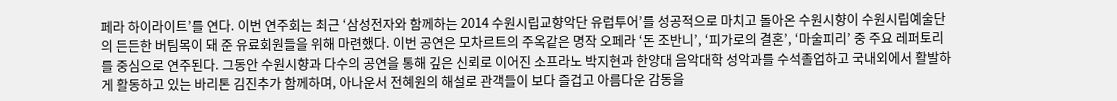페라 하이라이트’를 연다. 이번 연주회는 최근 ‘삼성전자와 함께하는 2014 수원시립교향악단 유럽투어’를 성공적으로 마치고 돌아온 수원시향이 수원시립예술단의 든든한 버팀목이 돼 준 유료회원들을 위해 마련했다. 이번 공연은 모차르트의 주옥같은 명작 오페라 ‘돈 조반니’, ‘피가로의 결혼’, ‘마술피리’ 중 주요 레퍼토리를 중심으로 연주된다. 그동안 수원시향과 다수의 공연을 통해 깊은 신뢰로 이어진 소프라노 박지현과 한양대 음악대학 성악과를 수석졸업하고 국내외에서 활발하게 활동하고 있는 바리톤 김진추가 함께하며, 아나운서 전혜원의 해설로 관객들이 보다 즐겁고 아름다운 감동을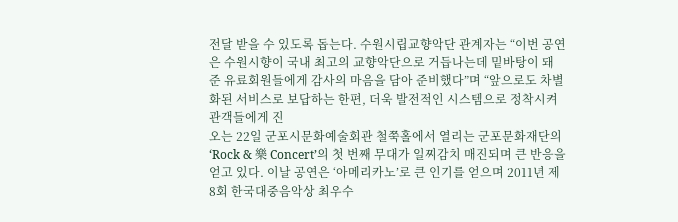전달 받을 수 있도록 돕는다. 수원시립교향악단 관계자는 “이번 공연은 수원시향이 국내 최고의 교향악단으로 거듭나는데 밑바탕이 돼 준 유료회원들에게 감사의 마음을 담아 준비했다”며 “앞으로도 차별화된 서비스로 보답하는 한편, 더욱 발전적인 시스템으로 정착시켜 관객들에게 진
오는 22일 군포시문화예술회관 철쭉홀에서 열리는 군포문화재단의 ‘Rock & 樂 Concert’의 첫 번째 무대가 일찌감치 매진되며 큰 반응을 얻고 있다. 이날 공연은 ‘아메리카노’로 큰 인기를 얻으며 2011년 제 8회 한국대중음악상 최우수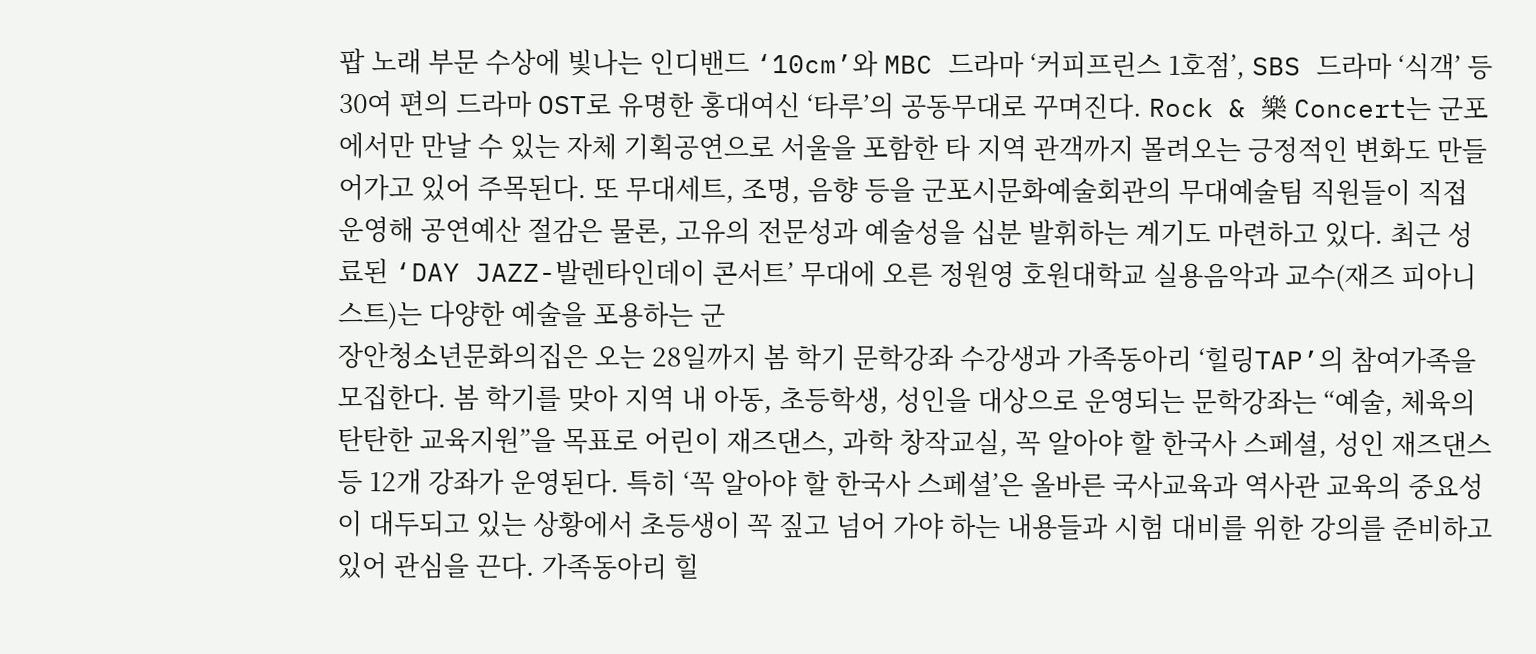팝 노래 부문 수상에 빛나는 인디밴드 ‘10cm’와 MBC 드라마 ‘커피프린스 1호점’, SBS 드라마 ‘식객’ 등 30여 편의 드라마 OST로 유명한 홍대여신 ‘타루’의 공동무대로 꾸며진다. Rock & 樂 Concert는 군포에서만 만날 수 있는 자체 기획공연으로 서울을 포함한 타 지역 관객까지 몰려오는 긍정적인 변화도 만들어가고 있어 주목된다. 또 무대세트, 조명, 음향 등을 군포시문화예술회관의 무대예술팀 직원들이 직접 운영해 공연예산 절감은 물론, 고유의 전문성과 예술성을 십분 발휘하는 계기도 마련하고 있다. 최근 성료된 ‘DAY JAZZ-발렌타인데이 콘서트’ 무대에 오른 정원영 호원대학교 실용음악과 교수(재즈 피아니스트)는 다양한 예술을 포용하는 군
장안청소년문화의집은 오는 28일까지 봄 학기 문학강좌 수강생과 가족동아리 ‘힐링TAP’의 참여가족을 모집한다. 봄 학기를 맞아 지역 내 아동, 초등학생, 성인을 대상으로 운영되는 문학강좌는 “예술, 체육의 탄탄한 교육지원”을 목표로 어린이 재즈댄스, 과학 창작교실, 꼭 알아야 할 한국사 스페셜, 성인 재즈댄스 등 12개 강좌가 운영된다. 특히 ‘꼭 알아야 할 한국사 스페셜’은 올바른 국사교육과 역사관 교육의 중요성이 대두되고 있는 상황에서 초등생이 꼭 짚고 넘어 가야 하는 내용들과 시험 대비를 위한 강의를 준비하고 있어 관심을 끈다. 가족동아리 힐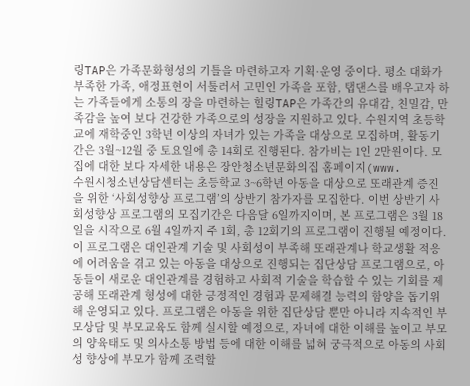링TAP은 가족문화형성의 기틀을 마련하고자 기획·운영 중이다. 평소 대화가 부족한 가족, 애정표현이 서툴러서 고민인 가족을 포함, 탭댄스를 배우고자 하는 가족들에게 소통의 장을 마련하는 힐링TAP은 가족간의 유대감, 친밀감, 만족감을 높여 보다 건강한 가족으로의 성장을 지원하고 있다. 수원지역 초등학교에 재학중인 3학년 이상의 자녀가 있는 가족을 대상으로 모집하며, 활동기간은 3월~12월 중 토요일에 총 14회로 진행된다. 참가비는 1인 2만원이다. 모집에 대한 보다 자세한 내용은 장안청소년문화의집 홈페이지(www.
수원시청소년상담센터는 초등학교 3~6학년 아동을 대상으로 또래관계 증진을 위한 ‘사회성향상 프로그램’의 상반기 참가자를 모집한다. 이번 상반기 사회성향상 프로그램의 모집기간은 다음달 6일까지이며, 본 프로그램은 3월 18일을 시작으로 6월 4일까지 주 1회, 총 12회기의 프로그램이 진행될 예정이다. 이 프로그램은 대인관계 기술 및 사회성이 부족해 또래관계나 학교생활 적응에 어려움을 겪고 있는 아동을 대상으로 진행되는 집단상담 프로그램으로, 아동들이 새로운 대인관계를 경험하고 사회적 기술을 학습할 수 있는 기회를 제공해 또래관계 형성에 대한 긍정적인 경험과 문제해결 능력의 함양을 돕기위해 운영되고 있다. 프로그램은 아동을 위한 집단상담 뿐만 아니라 지속적인 부모상담 및 부모교육도 함께 실시할 예정으로, 자녀에 대한 이해를 높이고 부모의 양육태도 및 의사소통 방법 등에 대한 이해를 넓혀 궁극적으로 아동의 사회성 향상에 부모가 함께 조력할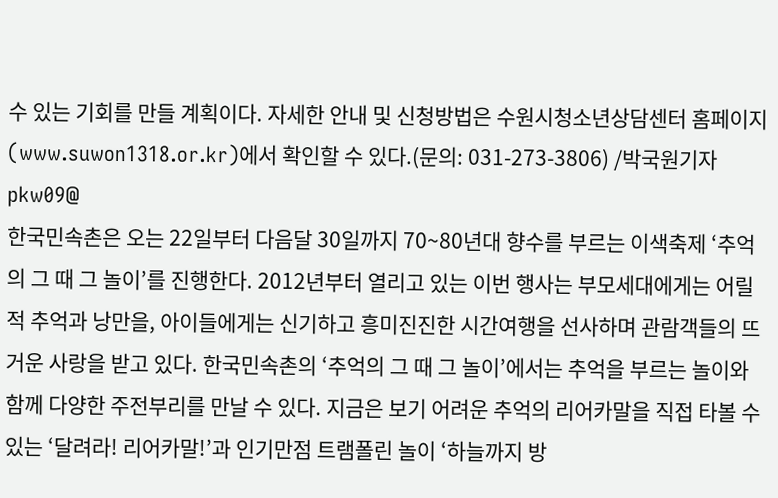수 있는 기회를 만들 계획이다. 자세한 안내 및 신청방법은 수원시청소년상담센터 홈페이지(www.suwon1318.or.kr)에서 확인할 수 있다.(문의: 031-273-3806) /박국원기자 pkw09@
한국민속촌은 오는 22일부터 다음달 30일까지 70~80년대 향수를 부르는 이색축제 ‘추억의 그 때 그 놀이’를 진행한다. 2012년부터 열리고 있는 이번 행사는 부모세대에게는 어릴적 추억과 낭만을, 아이들에게는 신기하고 흥미진진한 시간여행을 선사하며 관람객들의 뜨거운 사랑을 받고 있다. 한국민속촌의 ‘추억의 그 때 그 놀이’에서는 추억을 부르는 놀이와 함께 다양한 주전부리를 만날 수 있다. 지금은 보기 어려운 추억의 리어카말을 직접 타볼 수 있는 ‘달려라! 리어카말!’과 인기만점 트램폴린 놀이 ‘하늘까지 방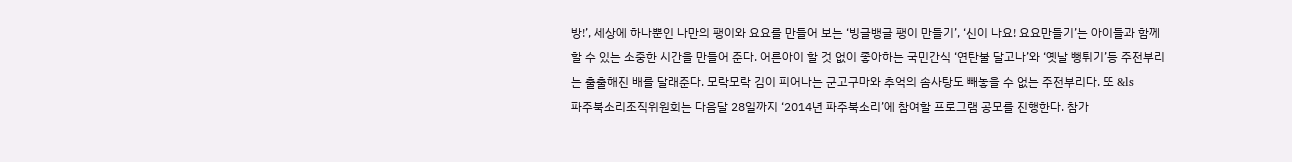방!’, 세상에 하나뿐인 나만의 팽이와 요요를 만들어 보는 ‘빙글뱅글 팽이 만들기’, ‘신이 나요! 요요만들기’는 아이들과 함께 할 수 있는 소중한 시간을 만들어 준다. 어른아이 할 것 없이 좋아하는 국민간식 ‘연탄불 달고나’와 ‘옛날 뻥튀기’등 주전부리는 출출해진 배를 달래준다. 모락모락 김이 피어나는 군고구마와 추억의 솜사탕도 빼놓을 수 없는 주전부리다. 또 &ls
파주북소리조직위원회는 다음달 28일까지 ‘2014년 파주북소리’에 참여할 프로그램 공모를 진행한다. 참가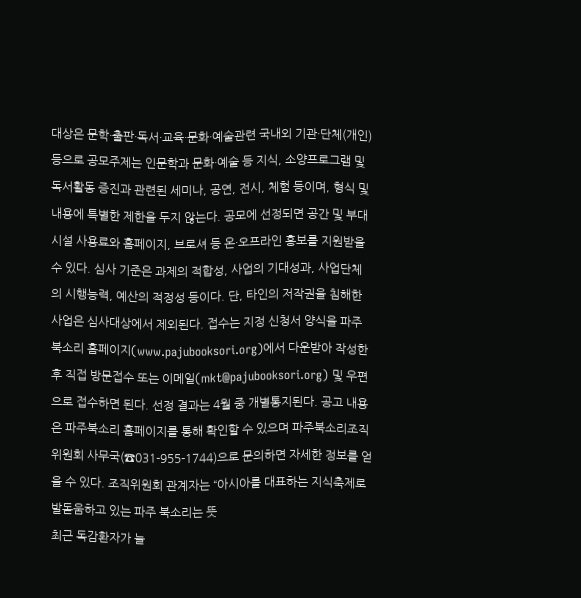대상은 문학·출판·독서·교육·문화·예술관련 국내외 기관·단체(개인) 등으로 공모주제는 인문학과 문화·예술 등 지식, 소양프로그램 및 독서활동 증진과 관련된 세미나, 공연, 전시, 체험 등이며, 형식 및 내용에 특별한 제한을 두지 않는다. 공모에 선정되면 공간 및 부대시설 사용료와 홈페이지, 브로셔 등 온·오프라인 홍보를 지원받을 수 있다. 심사 기준은 과제의 적합성, 사업의 기대성과, 사업단체의 시행능력, 예산의 적정성 등이다. 단, 타인의 저작권을 침해한 사업은 심사대상에서 제외된다. 접수는 지정 신청서 양식을 파주북소리 홈페이지(www.pajubooksori.org)에서 다운받아 작성한 후 직접 방문접수 또는 이메일(mkt@pajubooksori.org) 및 우편으로 접수하면 된다. 선정 결과는 4월 중 개별통지된다. 공고 내용은 파주북소리 홈페이지를 통해 확인할 수 있으며 파주북소리조직위원회 사무국(☎031-955-1744)으로 문의하면 자세한 정보를 얻을 수 있다. 조직위원회 관계자는 “아시아를 대표하는 지식축제로 발돋움하고 있는 파주 북소리는 뜻
최근 독감환자가 늘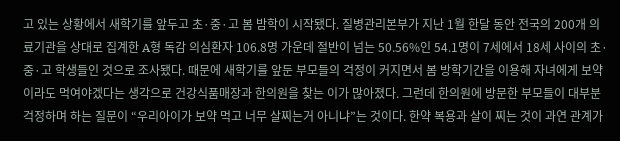고 있는 상황에서 새학기를 앞두고 초·중·고 봄 밤학이 시작됐다. 질병관리본부가 지난 1월 한달 동안 전국의 200개 의료기관을 상대로 집계한 A형 독감 의심환자 106.8명 가운데 절반이 넘는 50.56%인 54.1명이 7세에서 18세 사이의 초·중·고 학생들인 것으로 조사됐다. 때문에 새학기를 앞둔 부모들의 걱정이 커지면서 봄 방학기간을 이용해 자녀에게 보약이라도 먹여야겠다는 생각으로 건강식품매장과 한의원을 찾는 이가 많아졌다. 그런데 한의원에 방문한 부모들이 대부분 걱정하며 하는 질문이 “우리아이가 보약 먹고 너무 살찌는거 아니냐”는 것이다. 한약 복용과 살이 찌는 것이 과연 관계가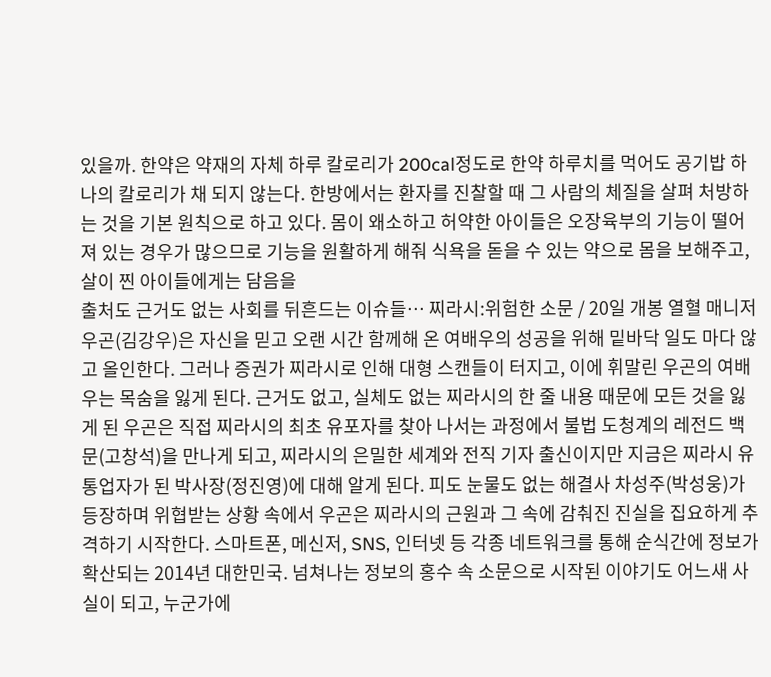있을까. 한약은 약재의 자체 하루 칼로리가 200cal정도로 한약 하루치를 먹어도 공기밥 하나의 칼로리가 채 되지 않는다. 한방에서는 환자를 진찰할 때 그 사람의 체질을 살펴 처방하는 것을 기본 원칙으로 하고 있다. 몸이 왜소하고 허약한 아이들은 오장육부의 기능이 떨어져 있는 경우가 많으므로 기능을 원활하게 해줘 식욕을 돋을 수 있는 약으로 몸을 보해주고, 살이 찐 아이들에게는 담음을
출처도 근거도 없는 사회를 뒤흔드는 이슈들… 찌라시:위험한 소문 / 20일 개봉 열혈 매니저 우곤(김강우)은 자신을 믿고 오랜 시간 함께해 온 여배우의 성공을 위해 밑바닥 일도 마다 않고 올인한다. 그러나 증권가 찌라시로 인해 대형 스캔들이 터지고, 이에 휘말린 우곤의 여배우는 목숨을 잃게 된다. 근거도 없고, 실체도 없는 찌라시의 한 줄 내용 때문에 모든 것을 잃게 된 우곤은 직접 찌라시의 최초 유포자를 찾아 나서는 과정에서 불법 도청계의 레전드 백문(고창석)을 만나게 되고, 찌라시의 은밀한 세계와 전직 기자 출신이지만 지금은 찌라시 유통업자가 된 박사장(정진영)에 대해 알게 된다. 피도 눈물도 없는 해결사 차성주(박성웅)가 등장하며 위협받는 상황 속에서 우곤은 찌라시의 근원과 그 속에 감춰진 진실을 집요하게 추격하기 시작한다. 스마트폰, 메신저, SNS, 인터넷 등 각종 네트워크를 통해 순식간에 정보가 확산되는 2014년 대한민국. 넘쳐나는 정보의 홍수 속 소문으로 시작된 이야기도 어느새 사실이 되고, 누군가에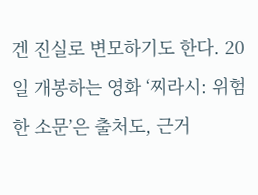겐 진실로 변모하기도 한다. 20일 개봉하는 영화 ‘찌라시: 위험한 소문’은 출처도, 근거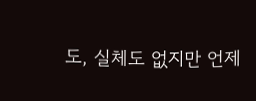도, 실체도 없지만 언제